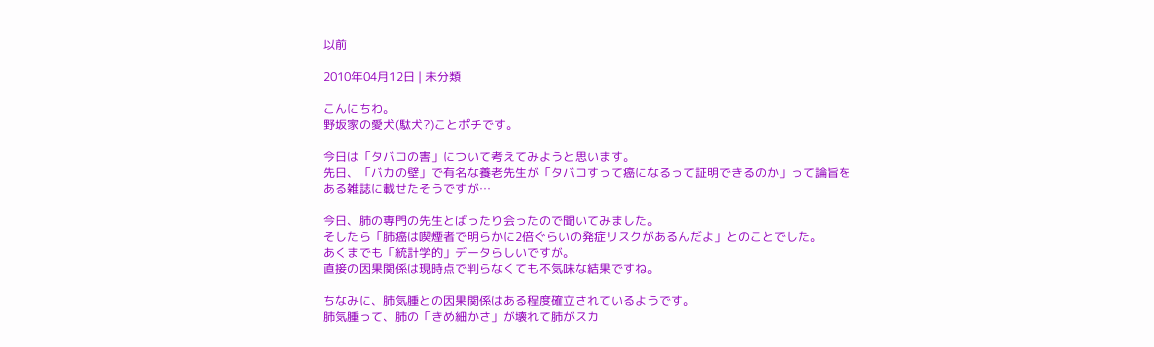以前

2010年04月12日 | 未分類

こんにちわ。
野坂家の愛犬(駄犬?)ことポチです。

今日は「タバコの害」について考えてみようと思います。
先日、「バカの壁」で有名な養老先生が「タバコすって癌になるって証明できるのか」って論旨を
ある雑誌に載せたそうですが…

今日、肺の専門の先生とばったり会ったので聞いてみました。
そしたら「肺癌は喫煙者で明らかに2倍ぐらいの発症リスクがあるんだよ」とのことでした。
あくまでも「統計学的」データらしいですが。
直接の因果関係は現時点で判らなくても不気味な結果ですね。

ちなみに、肺気腫との因果関係はある程度確立されているようです。
肺気腫って、肺の「きめ細かさ」が壊れて肺がスカ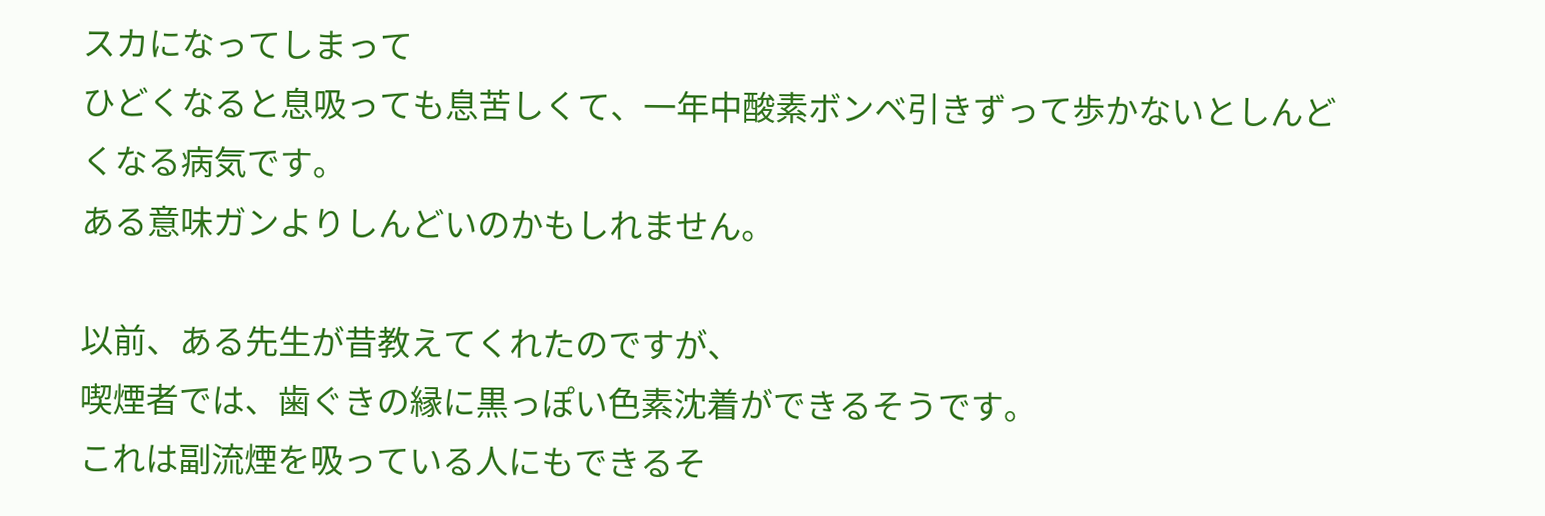スカになってしまって
ひどくなると息吸っても息苦しくて、一年中酸素ボンベ引きずって歩かないとしんどくなる病気です。
ある意味ガンよりしんどいのかもしれません。

以前、ある先生が昔教えてくれたのですが、
喫煙者では、歯ぐきの縁に黒っぽい色素沈着ができるそうです。
これは副流煙を吸っている人にもできるそ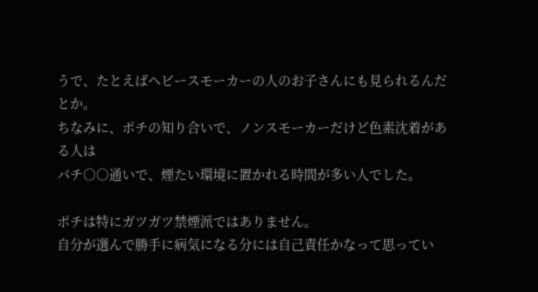うで、たとえばヘビースモーカーの人のお子さんにも見られるんだとか。
ちなみに、ポチの知り合いで、ノンスモーカーだけど色素沈着がある人は
パチ○○通いで、煙たい環境に置かれる時間が多い人でした。

ポチは特にガツガツ禁煙派ではありません。
自分が選んで勝手に病気になる分には自己責任かなって思ってい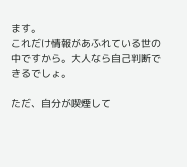ます。
これだけ情報があふれている世の中ですから。大人なら自己判断できるでしょ。

ただ、自分が喫煙して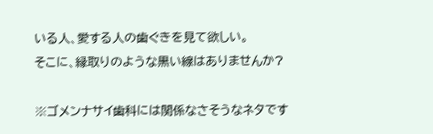いる人、愛する人の歯ぐきを見て欲しい。
そこに、縁取りのような黒い線はありませんか?

※ゴメンナサイ歯科には関係なさそうなネタです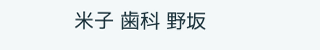米子 歯科 野坂